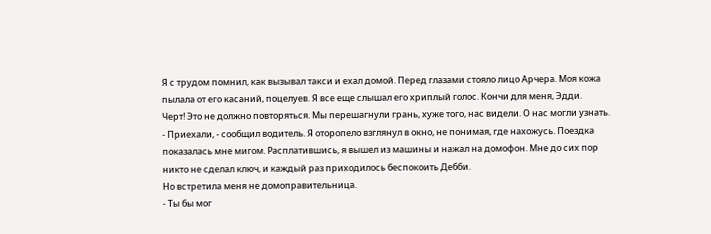Я с трудом помнил, как вызывал такси и ехал домой. Перед глазами стояло лицо Арчера. Моя кожа пылала от его касаний, поцелуев. Я все еще слышал его хриплый голос. Кончи для меня, Эдди.
Черт! Это не должно повторяться. Мы перешагнули грань, хуже того, нас видели. О нас могли узнать.
- Приехали, - сообщил водитель. Я оторопело взглянул в окно, не понимая, где нахожусь. Поездка показалась мне мигом. Расплатившись, я вышел из машины и нажал на домофон. Мне до сих пор никто не сделал ключ, и каждый раз приходилось беспокоить Дебби.
Но встретила меня не домоправительница.
- Ты бы мог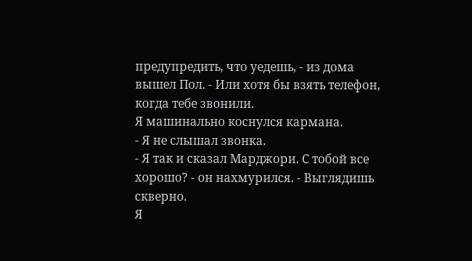предупредить, что уедешь, - из дома вышел Пол. - Или хотя бы взять телефон, когда тебе звонили.
Я машинально коснулся кармана.
- Я не слышал звонка.
- Я так и сказал Марджори. С тобой все хорошо? - он нахмурился. - Выглядишь скверно.
Я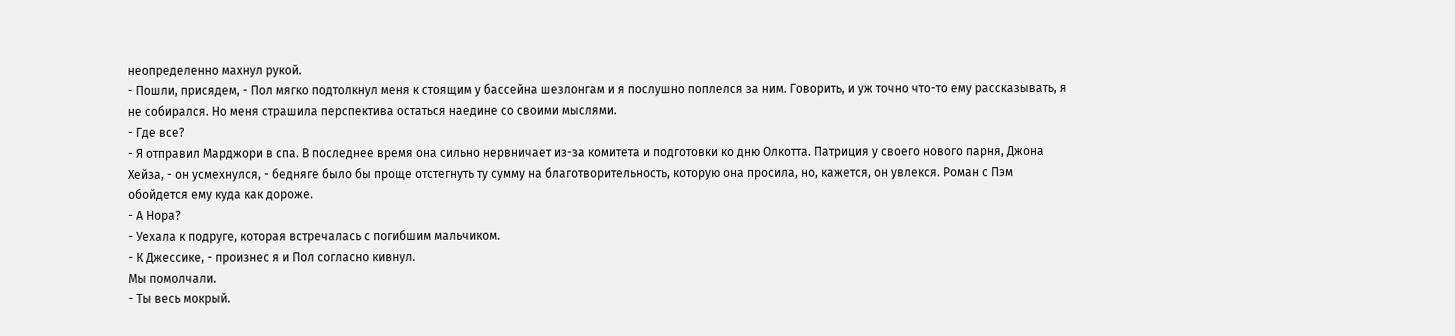неопределенно махнул рукой.
- Пошли, присядем, - Пол мягко подтолкнул меня к стоящим у бассейна шезлонгам и я послушно поплелся за ним. Говорить, и уж точно что-то ему рассказывать, я не собирался. Но меня страшила перспектива остаться наедине со своими мыслями.
- Где все?
- Я отправил Марджори в спа. В последнее время она сильно нервничает из-за комитета и подготовки ко дню Олкотта. Патриция у своего нового парня, Джона Хейза, - он усмехнулся, - бедняге было бы проще отстегнуть ту сумму на благотворительность, которую она просила, но, кажется, он увлекся. Роман с Пэм обойдется ему куда как дороже.
- А Нора?
- Уехала к подруге, которая встречалась с погибшим мальчиком.
- К Джессике, - произнес я и Пол согласно кивнул.
Мы помолчали.
- Ты весь мокрый.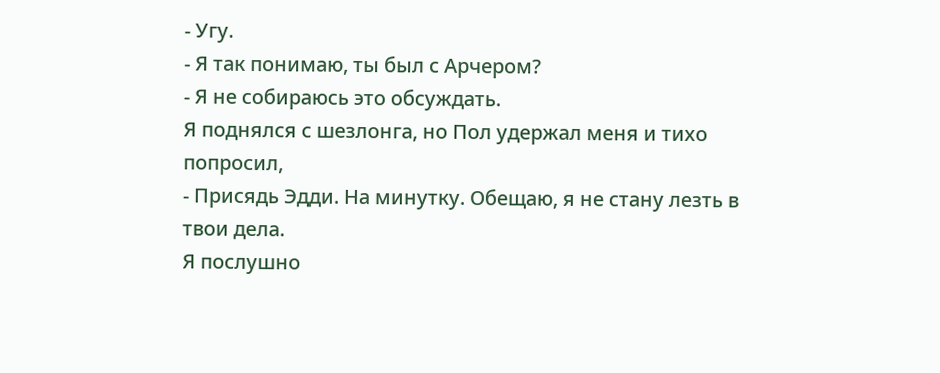- Угу.
- Я так понимаю, ты был с Арчером?
- Я не собираюсь это обсуждать.
Я поднялся с шезлонга, но Пол удержал меня и тихо попросил,
- Присядь Эдди. На минутку. Обещаю, я не стану лезть в твои дела.
Я послушно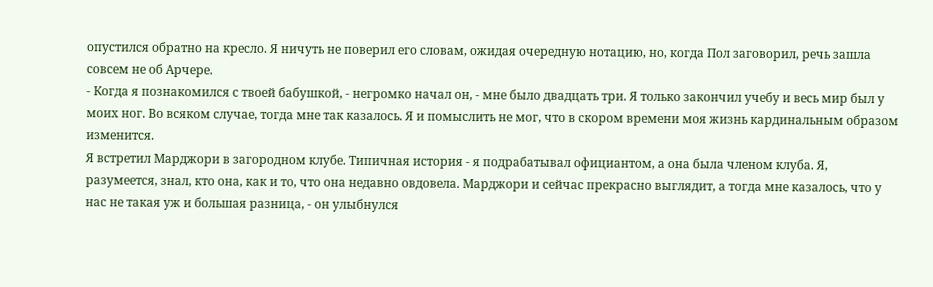опустился обратно на кресло. Я ничуть не поверил его словам, ожидая очередную нотацию, но, когда Пол заговорил, речь зашла совсем не об Арчере.
- Когда я познакомился с твоей бабушкой, - негромко начал он, - мне было двадцать три. Я только закончил учебу и весь мир был у моих ног. Во всяком случае, тогда мне так казалось. Я и помыслить не мог, что в скором времени моя жизнь кардинальным образом изменится.
Я встретил Марджори в загородном клубе. Типичная история - я подрабатывал официантом, а она была членом клуба. Я, разумеется, знал, кто она, как и то, что она недавно овдовела. Марджори и сейчас прекрасно выглядит, а тогда мне казалось, что у нас не такая уж и большая разница, - он улыбнулся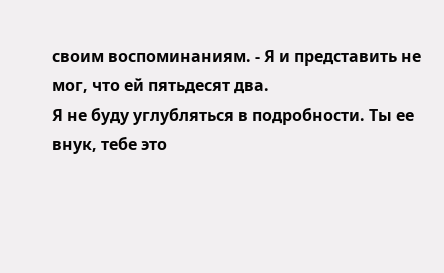своим воспоминаниям. - Я и представить не мог, что ей пятьдесят два.
Я не буду углубляться в подробности. Ты ее внук, тебе это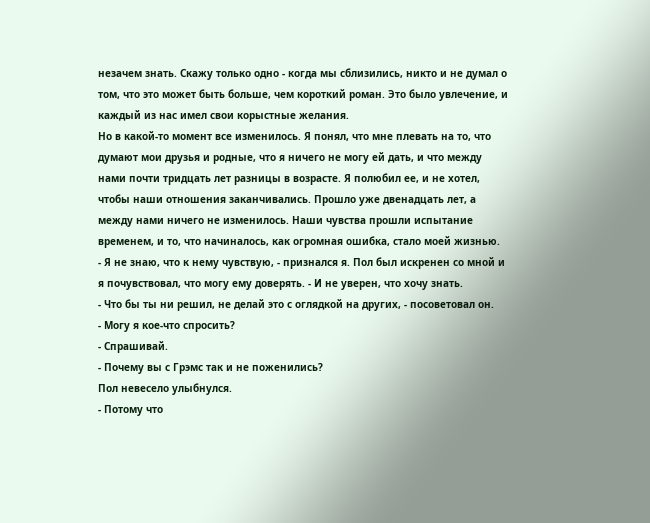незачем знать. Скажу только одно - когда мы сблизились, никто и не думал о том, что это может быть больше, чем короткий роман. Это было увлечение, и каждый из нас имел свои корыстные желания.
Но в какой-то момент все изменилось. Я понял, что мне плевать на то, что думают мои друзья и родные, что я ничего не могу ей дать, и что между нами почти тридцать лет разницы в возрасте. Я полюбил ее, и не хотел, чтобы наши отношения заканчивались. Прошло уже двенадцать лет, а между нами ничего не изменилось. Наши чувства прошли испытание временем, и то, что начиналось, как огромная ошибка, стало моей жизнью.
- Я не знаю, что к нему чувствую, - признался я. Пол был искренен со мной и я почувствовал, что могу ему доверять. - И не уверен, что хочу знать.
- Что бы ты ни решил, не делай это с оглядкой на других, - посоветовал он.
- Могу я кое-что спросить?
- Спрашивай.
- Почему вы с Грэмс так и не поженились?
Пол невесело улыбнулся.
- Потому что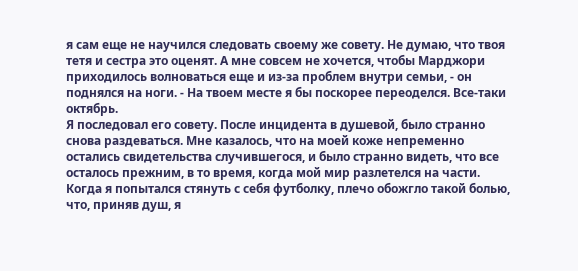я сам еще не научился следовать своему же совету. Не думаю, что твоя тетя и сестра это оценят. А мне совсем не хочется, чтобы Марджори приходилось волноваться еще и из-за проблем внутри семьи, - он поднялся на ноги. - На твоем месте я бы поскорее переоделся. Все-таки октябрь.
Я последовал его совету. После инцидента в душевой, было странно снова раздеваться. Мне казалось, что на моей коже непременно остались свидетельства случившегося, и было странно видеть, что все осталось прежним, в то время, когда мой мир разлетелся на части.
Когда я попытался стянуть с себя футболку, плечо обожгло такой болью, что, приняв душ, я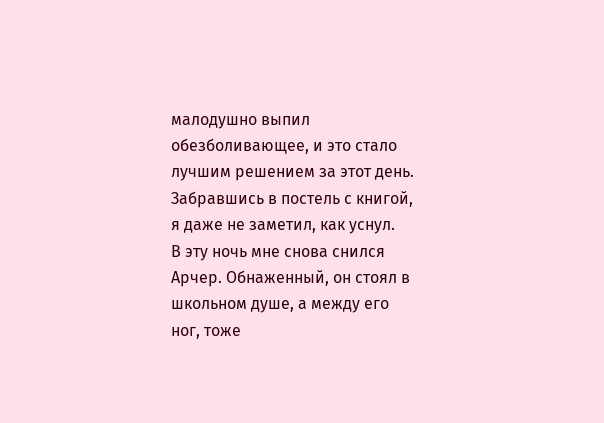малодушно выпил обезболивающее, и это стало лучшим решением за этот день. Забравшись в постель с книгой, я даже не заметил, как уснул.
В эту ночь мне снова снился Арчер. Обнаженный, он стоял в школьном душе, а между его ног, тоже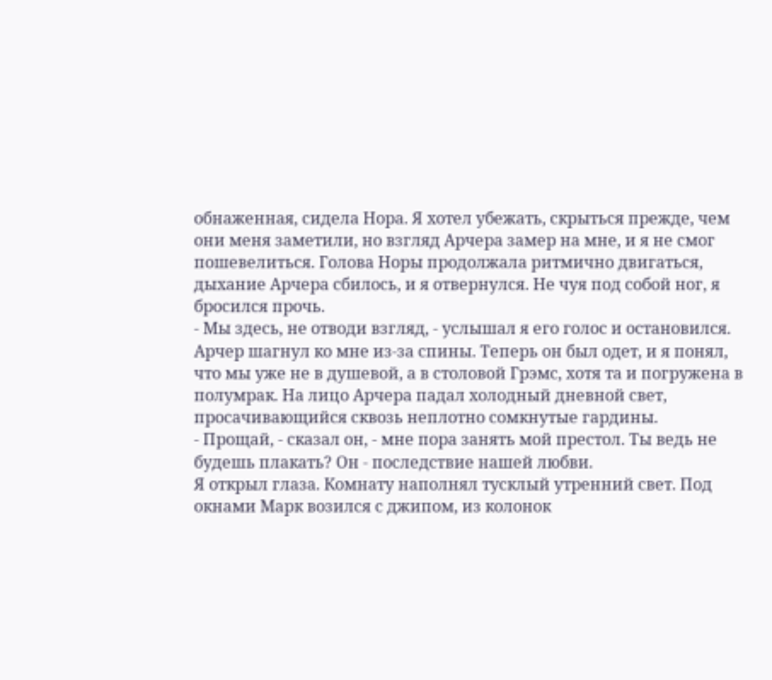обнаженная, сидела Нора. Я хотел убежать, скрыться прежде, чем они меня заметили, но взгляд Арчера замер на мне, и я не смог пошевелиться. Голова Норы продолжала ритмично двигаться, дыхание Арчера сбилось, и я отвернулся. Не чуя под собой ног, я бросился прочь.
- Мы здесь, не отводи взгляд, - услышал я его голос и остановился.
Арчер шагнул ко мне из-за спины. Теперь он был одет, и я понял, что мы уже не в душевой, а в столовой Грэмс, хотя та и погружена в полумрак. На лицо Арчера падал холодный дневной свет, просачивающийся сквозь неплотно сомкнутые гардины.
- Прощай, - сказал он, - мне пора занять мой престол. Ты ведь не будешь плакать? Он - последствие нашей любви.
Я открыл глаза. Комнату наполнял тусклый утренний свет. Под окнами Марк возился с джипом, из колонок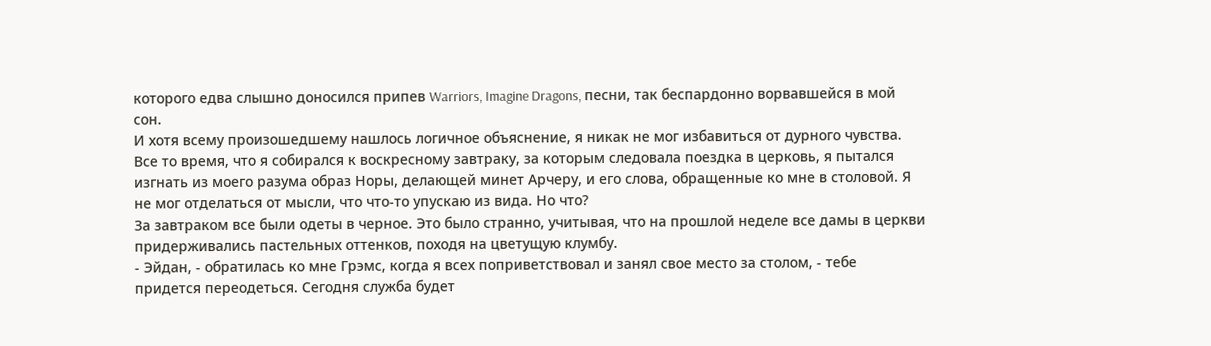которого едва слышно доносился припев Warriors, Imagine Dragons, песни, так беспардонно ворвавшейся в мой сон.
И хотя всему произошедшему нашлось логичное объяснение, я никак не мог избавиться от дурного чувства. Все то время, что я собирался к воскресному завтраку, за которым следовала поездка в церковь, я пытался изгнать из моего разума образ Норы, делающей минет Арчеру, и его слова, обращенные ко мне в столовой. Я не мог отделаться от мысли, что что-то упускаю из вида. Но что?
За завтраком все были одеты в черное. Это было странно, учитывая, что на прошлой неделе все дамы в церкви придерживались пастельных оттенков, походя на цветущую клумбу.
- Эйдан, - обратилась ко мне Грэмс, когда я всех поприветствовал и занял свое место за столом, - тебе придется переодеться. Сегодня служба будет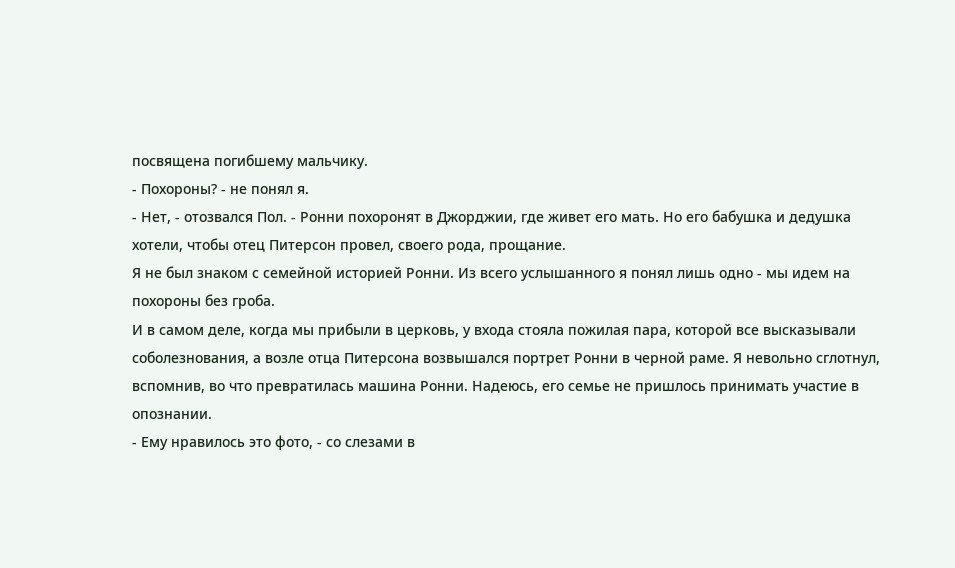посвящена погибшему мальчику.
- Похороны? - не понял я.
- Нет, - отозвался Пол. - Ронни похоронят в Джорджии, где живет его мать. Но его бабушка и дедушка хотели, чтобы отец Питерсон провел, своего рода, прощание.
Я не был знаком с семейной историей Ронни. Из всего услышанного я понял лишь одно - мы идем на похороны без гроба.
И в самом деле, когда мы прибыли в церковь, у входа стояла пожилая пара, которой все высказывали соболезнования, а возле отца Питерсона возвышался портрет Ронни в черной раме. Я невольно сглотнул, вспомнив, во что превратилась машина Ронни. Надеюсь, его семье не пришлось принимать участие в опознании.
- Ему нравилось это фото, - со слезами в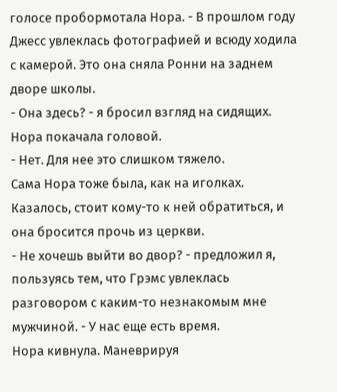голосе пробормотала Нора. - В прошлом году Джесс увлеклась фотографией и всюду ходила с камерой. Это она сняла Ронни на заднем дворе школы.
- Она здесь? - я бросил взгляд на сидящих. Нора покачала головой.
- Нет. Для нее это слишком тяжело.
Сама Нора тоже была, как на иголках. Казалось, стоит кому-то к ней обратиться, и она бросится прочь из церкви.
- Не хочешь выйти во двор? - предложил я, пользуясь тем, что Грэмс увлеклась разговором с каким-то незнакомым мне мужчиной. - У нас еще есть время.
Нора кивнула. Маневрируя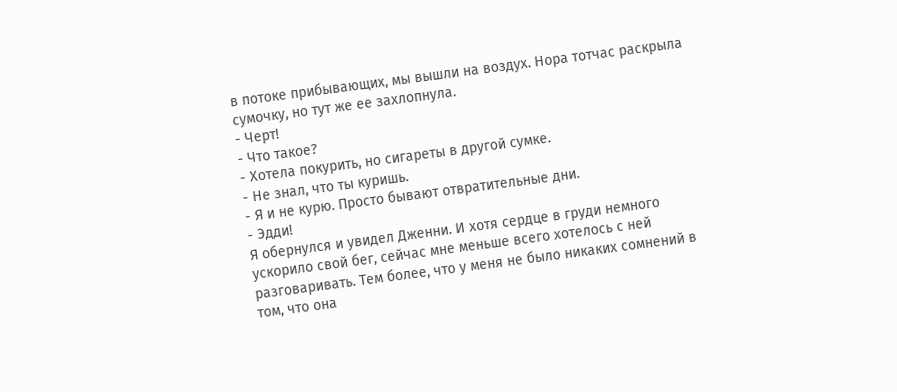в потоке прибывающих, мы вышли на воздух. Нора тотчас раскрыла сумочку, но тут же ее захлопнула.
- Черт!
- Что такое?
- Хотела покурить, но сигареты в другой сумке.
- Не знал, что ты куришь.
- Я и не курю. Просто бывают отвратительные дни.
- Эдди!
Я обернулся и увидел Дженни. И хотя сердце в груди немного ускорило свой бег, сейчас мне меньше всего хотелось с ней разговаривать. Тем более, что у меня не было никаких сомнений в том, что она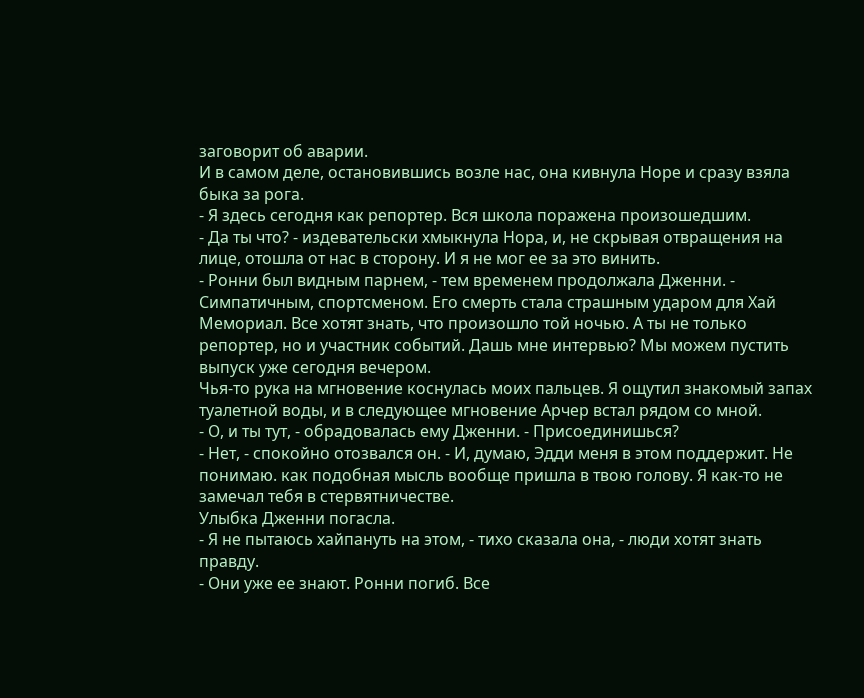заговорит об аварии.
И в самом деле, остановившись возле нас, она кивнула Норе и сразу взяла быка за рога.
- Я здесь сегодня как репортер. Вся школа поражена произошедшим.
- Да ты что? - издевательски хмыкнула Нора, и, не скрывая отвращения на лице, отошла от нас в сторону. И я не мог ее за это винить.
- Ронни был видным парнем, - тем временем продолжала Дженни. - Симпатичным, спортсменом. Его смерть стала страшным ударом для Хай Мемориал. Все хотят знать, что произошло той ночью. А ты не только репортер, но и участник событий. Дашь мне интервью? Мы можем пустить выпуск уже сегодня вечером.
Чья-то рука на мгновение коснулась моих пальцев. Я ощутил знакомый запах туалетной воды, и в следующее мгновение Арчер встал рядом со мной.
- О, и ты тут, - обрадовалась ему Дженни. - Присоединишься?
- Нет, - спокойно отозвался он. - И, думаю, Эдди меня в этом поддержит. Не понимаю. как подобная мысль вообще пришла в твою голову. Я как-то не замечал тебя в стервятничестве.
Улыбка Дженни погасла.
- Я не пытаюсь хайпануть на этом, - тихо сказала она, - люди хотят знать правду.
- Они уже ее знают. Ронни погиб. Все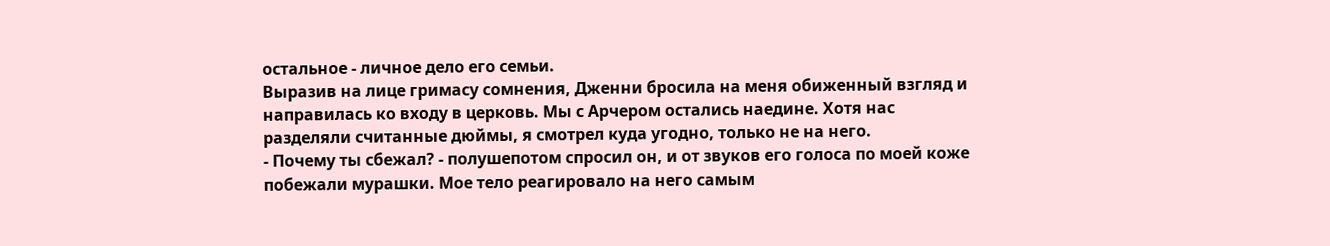остальное - личное дело его семьи.
Выразив на лице гримасу сомнения, Дженни бросила на меня обиженный взгляд и направилась ко входу в церковь. Мы с Арчером остались наедине. Хотя нас разделяли считанные дюймы, я смотрел куда угодно, только не на него.
- Почему ты сбежал? - полушепотом спросил он, и от звуков его голоса по моей коже побежали мурашки. Мое тело реагировало на него самым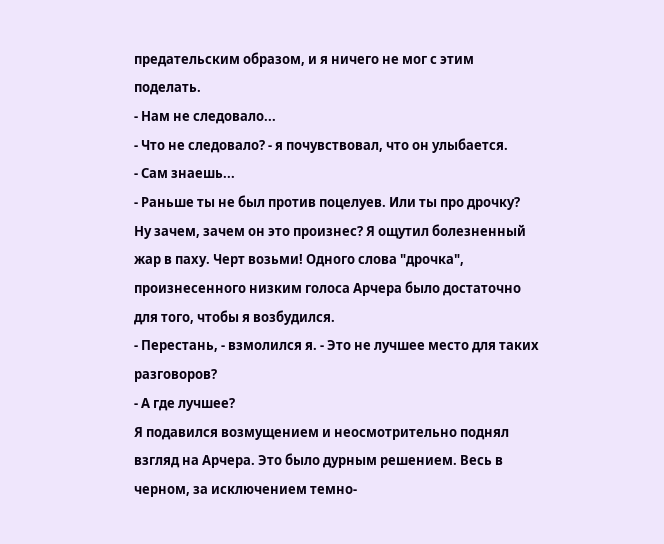предательским образом, и я ничего не мог с этим поделать.
- Нам не следовало...
- Что не следовало? - я почувствовал, что он улыбается.
- Сам знаешь...
- Раньше ты не был против поцелуев. Или ты про дрочку?
Ну зачем, зачем он это произнес? Я ощутил болезненный жар в паху. Черт возьми! Одного слова "дрочка", произнесенного низким голоса Арчера было достаточно для того, чтобы я возбудился.
- Перестань, - взмолился я. - Это не лучшее место для таких разговоров?
- А где лучшее?
Я подавился возмущением и неосмотрительно поднял взгляд на Арчера. Это было дурным решением. Весь в черном, за исключением темно-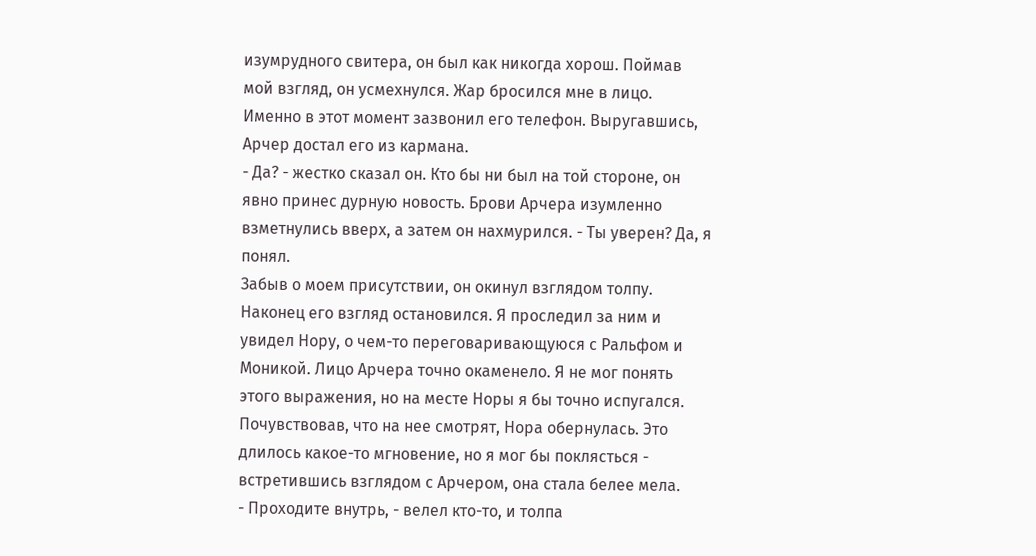изумрудного свитера, он был как никогда хорош. Поймав мой взгляд, он усмехнулся. Жар бросился мне в лицо.
Именно в этот момент зазвонил его телефон. Выругавшись, Арчер достал его из кармана.
- Да? - жестко сказал он. Кто бы ни был на той стороне, он явно принес дурную новость. Брови Арчера изумленно взметнулись вверх, а затем он нахмурился. - Ты уверен? Да, я понял.
Забыв о моем присутствии, он окинул взглядом толпу. Наконец его взгляд остановился. Я проследил за ним и увидел Нору, о чем-то переговаривающуюся с Ральфом и Моникой. Лицо Арчера точно окаменело. Я не мог понять этого выражения, но на месте Норы я бы точно испугался.
Почувствовав, что на нее смотрят, Нора обернулась. Это длилось какое-то мгновение, но я мог бы поклясться - встретившись взглядом с Арчером, она стала белее мела.
- Проходите внутрь, - велел кто-то, и толпа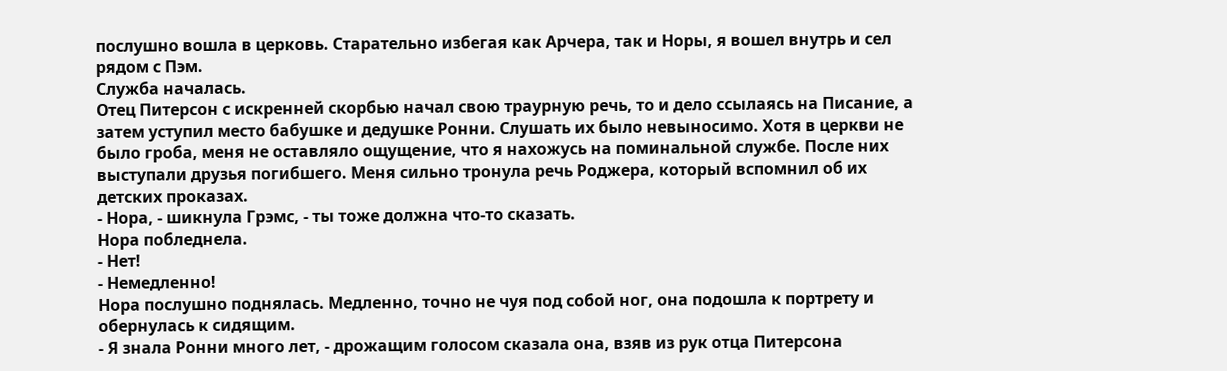послушно вошла в церковь. Старательно избегая как Арчера, так и Норы, я вошел внутрь и сел рядом с Пэм.
Служба началась.
Отец Питерсон с искренней скорбью начал свою траурную речь, то и дело ссылаясь на Писание, а затем уступил место бабушке и дедушке Ронни. Слушать их было невыносимо. Хотя в церкви не было гроба, меня не оставляло ощущение, что я нахожусь на поминальной службе. После них выступали друзья погибшего. Меня сильно тронула речь Роджера, который вспомнил об их детских проказах.
- Нора, - шикнула Грэмс, - ты тоже должна что-то сказать.
Нора побледнела.
- Нет!
- Немедленно!
Нора послушно поднялась. Медленно, точно не чуя под собой ног, она подошла к портрету и обернулась к сидящим.
- Я знала Ронни много лет, - дрожащим голосом сказала она, взяв из рук отца Питерсона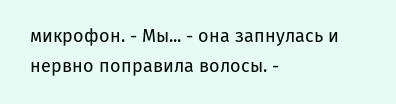микрофон. - Мы... - она запнулась и нервно поправила волосы. -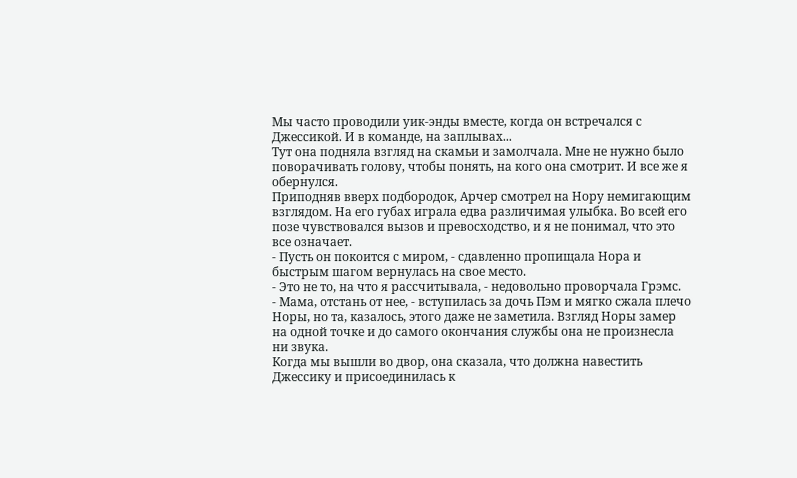Мы часто проводили уик-энды вместе, когда он встречался с Джессикой. И в команде, на заплывах...
Тут она подняла взгляд на скамьи и замолчала. Мне не нужно было поворачивать голову, чтобы понять, на кого она смотрит. И все же я обернулся.
Приподняв вверх подбородок, Арчер смотрел на Нору немигающим взглядом. На его губах играла едва различимая улыбка. Во всей его позе чувствовался вызов и превосходство, и я не понимал, что это все означает.
- Пусть он покоится с миром, - сдавленно пропищала Нора и быстрым шагом вернулась на свое место.
- Это не то, на что я рассчитывала, - недовольно проворчала Грэмс.
- Мама, отстань от нее, - вступилась за дочь Пэм и мягко сжала плечо Норы, но та, казалось, этого даже не заметила. Взгляд Норы замер на одной точке и до самого окончания службы она не произнесла ни звука.
Когда мы вышли во двор, она сказала, что должна навестить Джессику и присоединилась к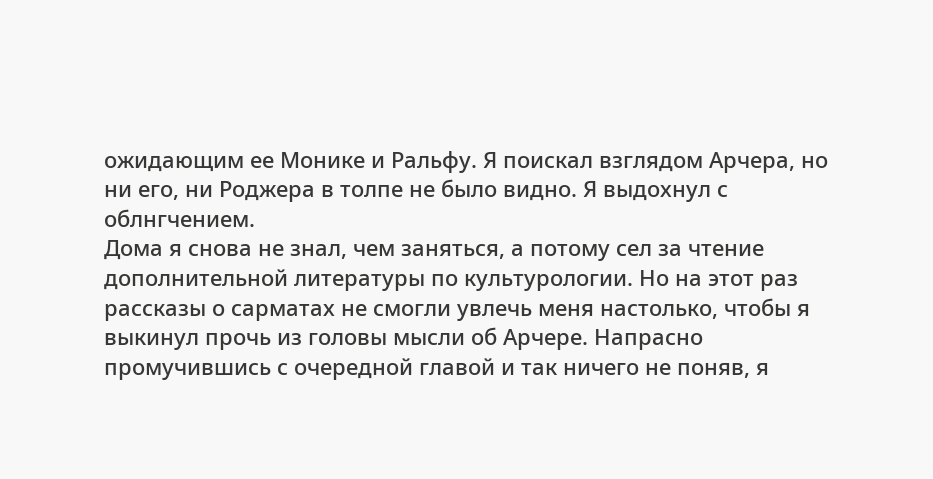ожидающим ее Монике и Ральфу. Я поискал взглядом Арчера, но ни его, ни Роджера в толпе не было видно. Я выдохнул с облнгчением.
Дома я снова не знал, чем заняться, а потому сел за чтение дополнительной литературы по культурологии. Но на этот раз рассказы о сарматах не смогли увлечь меня настолько, чтобы я выкинул прочь из головы мысли об Арчере. Напрасно промучившись с очередной главой и так ничего не поняв, я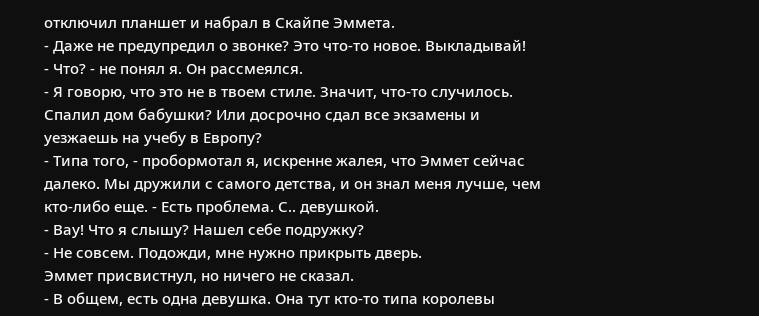отключил планшет и набрал в Скайпе Эммета.
- Даже не предупредил о звонке? Это что-то новое. Выкладывай!
- Что? - не понял я. Он рассмеялся.
- Я говорю, что это не в твоем стиле. Значит, что-то случилось. Спалил дом бабушки? Или досрочно сдал все экзамены и уезжаешь на учебу в Европу?
- Типа того, - пробормотал я, искренне жалея, что Эммет сейчас далеко. Мы дружили с самого детства, и он знал меня лучше, чем кто-либо еще. - Есть проблема. С.. девушкой.
- Вау! Что я слышу? Нашел себе подружку?
- Не совсем. Подожди, мне нужно прикрыть дверь.
Эммет присвистнул, но ничего не сказал.
- В общем, есть одна девушка. Она тут кто-то типа королевы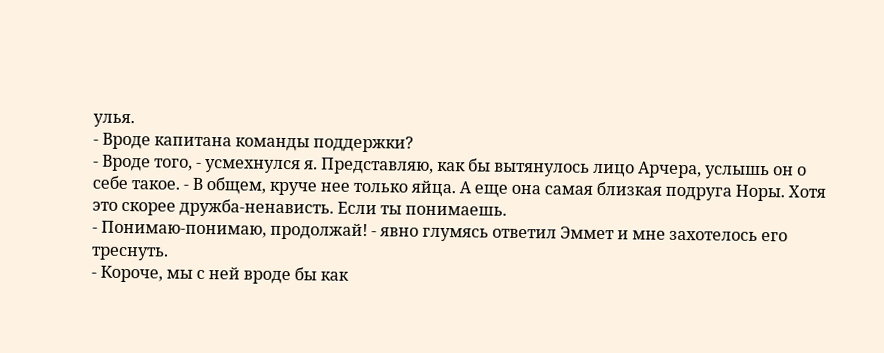улья.
- Вроде капитана команды поддержки?
- Вроде того, - усмехнулся я. Представляю, как бы вытянулось лицо Арчера, услышь он о себе такое. - В общем, круче нее только яйца. А еще она самая близкая подруга Норы. Хотя это скорее дружба-ненависть. Если ты понимаешь.
- Понимаю-понимаю, продолжай! - явно глумясь ответил Эммет и мне захотелось его треснуть.
- Короче, мы с ней вроде бы как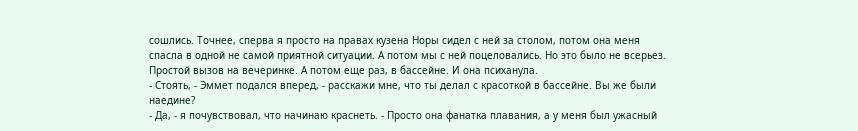сошлись. Точнее, сперва я просто на правах кузена Норы сидел с ней за столом, потом она меня спасла в одной не самой приятной ситуации. А потом мы с ней поцеловались. Но это было не всерьез. Простой вызов на вечеринке. А потом еще раз, в бассейне. И она психанула.
- Стоять, - Эммет подался вперед, - расскажи мне, что ты делал с красоткой в бассейне. Вы же были наедине?
- Да, - я почувствовал, что начинаю краснеть. - Просто она фанатка плавания, а у меня был ужасный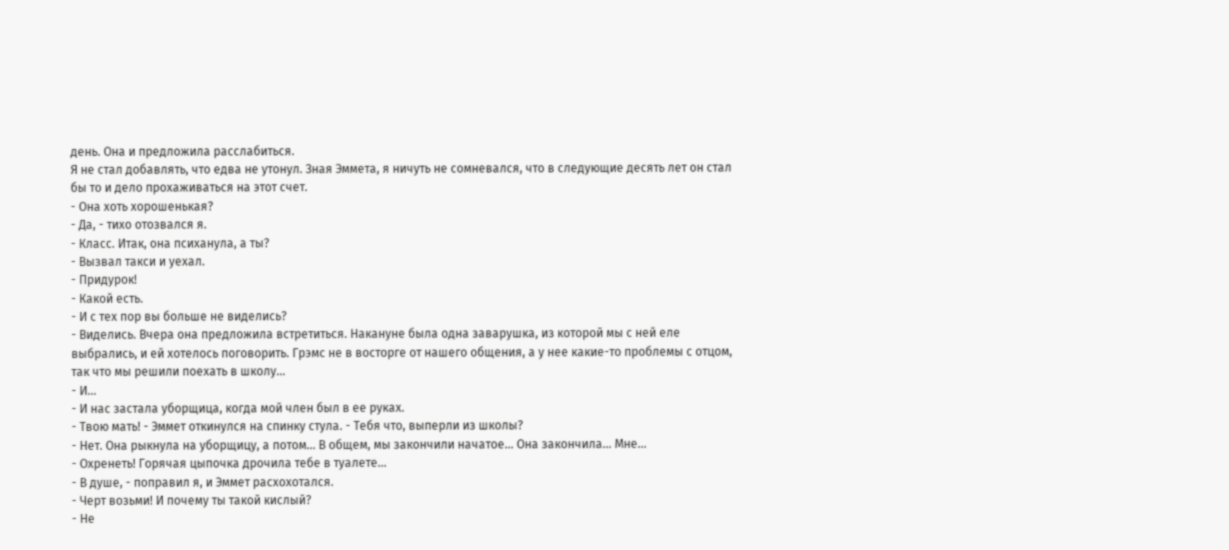день. Она и предложила расслабиться.
Я не стал добавлять, что едва не утонул. Зная Эммета, я ничуть не сомневался, что в следующие десять лет он стал бы то и дело прохаживаться на этот счет.
- Она хоть хорошенькая?
- Да, - тихо отозвался я.
- Класс. Итак, она психанула, а ты?
- Вызвал такси и уехал.
- Придурок!
- Какой есть.
- И с тех пор вы больше не виделись?
- Виделись. Вчера она предложила встретиться. Накануне была одна заварушка, из которой мы с ней еле выбрались, и ей хотелось поговорить. Грэмс не в восторге от нашего общения, а у нее какие-то проблемы с отцом, так что мы решили поехать в школу...
- И...
- И нас застала уборщица, когда мой член был в ее руках.
- Твою мать! - Эммет откинулся на спинку стула. - Тебя что, выперли из школы?
- Нет. Она рыкнула на уборщицу, а потом... В общем, мы закончили начатое... Она закончила... Мне...
- Охренеть! Горячая цыпочка дрочила тебе в туалете...
- В душе, - поправил я, и Эммет расхохотался.
- Черт возьми! И почему ты такой кислый?
- Не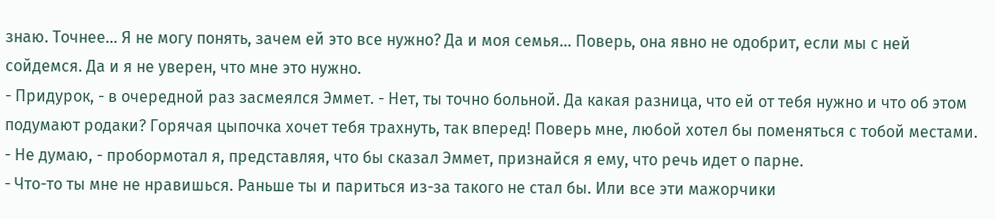знаю. Точнее... Я не могу понять, зачем ей это все нужно? Да и моя семья... Поверь, она явно не одобрит, если мы с ней сойдемся. Да и я не уверен, что мне это нужно.
- Придурок, - в очередной раз засмеялся Эммет. - Нет, ты точно больной. Да какая разница, что ей от тебя нужно и что об этом подумают родаки? Горячая цыпочка хочет тебя трахнуть, так вперед! Поверь мне, любой хотел бы поменяться с тобой местами.
- Не думаю, - пробормотал я, представляя, что бы сказал Эммет, признайся я ему, что речь идет о парне.
- Что-то ты мне не нравишься. Раньше ты и париться из-за такого не стал бы. Или все эти мажорчики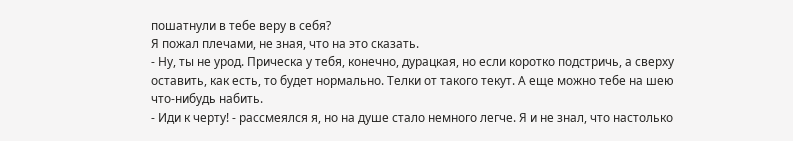пошатнули в тебе веру в себя?
Я пожал плечами, не зная, что на это сказать.
- Ну, ты не урод. Прическа у тебя, конечно, дурацкая, но если коротко подстричь, а сверху оставить, как есть, то будет нормально. Телки от такого текут. А еще можно тебе на шею что-нибудь набить.
- Иди к черту! - рассмеялся я, но на душе стало немного легче. Я и не знал, что настолько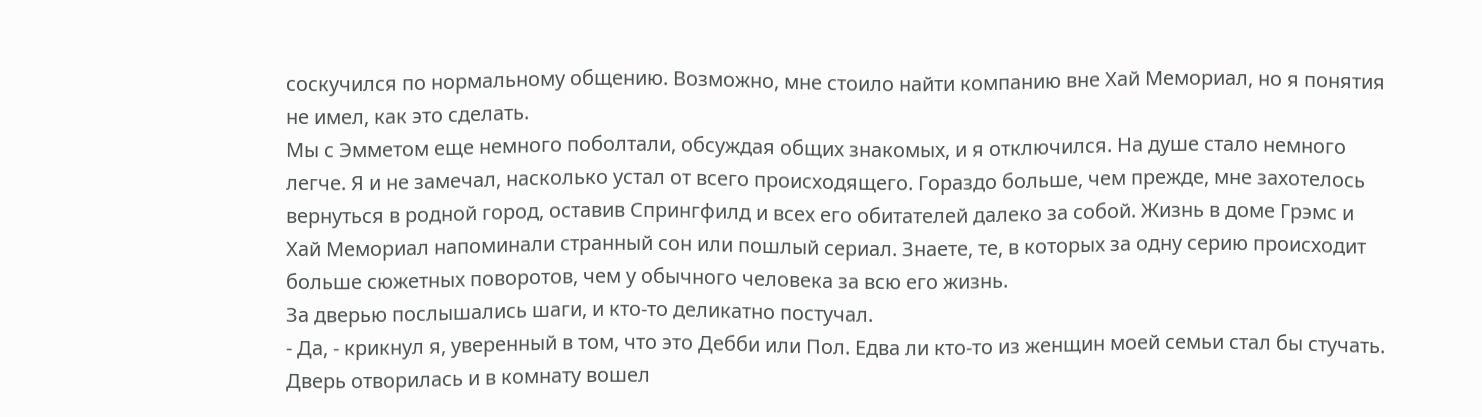соскучился по нормальному общению. Возможно, мне стоило найти компанию вне Хай Мемориал, но я понятия не имел, как это сделать.
Мы с Эмметом еще немного поболтали, обсуждая общих знакомых, и я отключился. На душе стало немного легче. Я и не замечал, насколько устал от всего происходящего. Гораздо больше, чем прежде, мне захотелось вернуться в родной город, оставив Спрингфилд и всех его обитателей далеко за собой. Жизнь в доме Грэмс и Хай Мемориал напоминали странный сон или пошлый сериал. Знаете, те, в которых за одну серию происходит больше сюжетных поворотов, чем у обычного человека за всю его жизнь.
За дверью послышались шаги, и кто-то деликатно постучал.
- Да, - крикнул я, уверенный в том, что это Дебби или Пол. Едва ли кто-то из женщин моей семьи стал бы стучать.
Дверь отворилась и в комнату вошел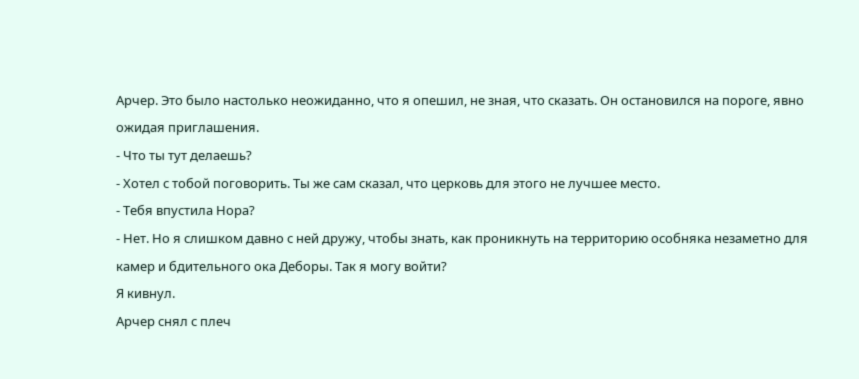Арчер. Это было настолько неожиданно, что я опешил, не зная, что сказать. Он остановился на пороге, явно ожидая приглашения.
- Что ты тут делаешь?
- Хотел с тобой поговорить. Ты же сам сказал, что церковь для этого не лучшее место.
- Тебя впустила Нора?
- Нет. Но я слишком давно с ней дружу, чтобы знать, как проникнуть на территорию особняка незаметно для камер и бдительного ока Деборы. Так я могу войти?
Я кивнул.
Арчер снял с плеч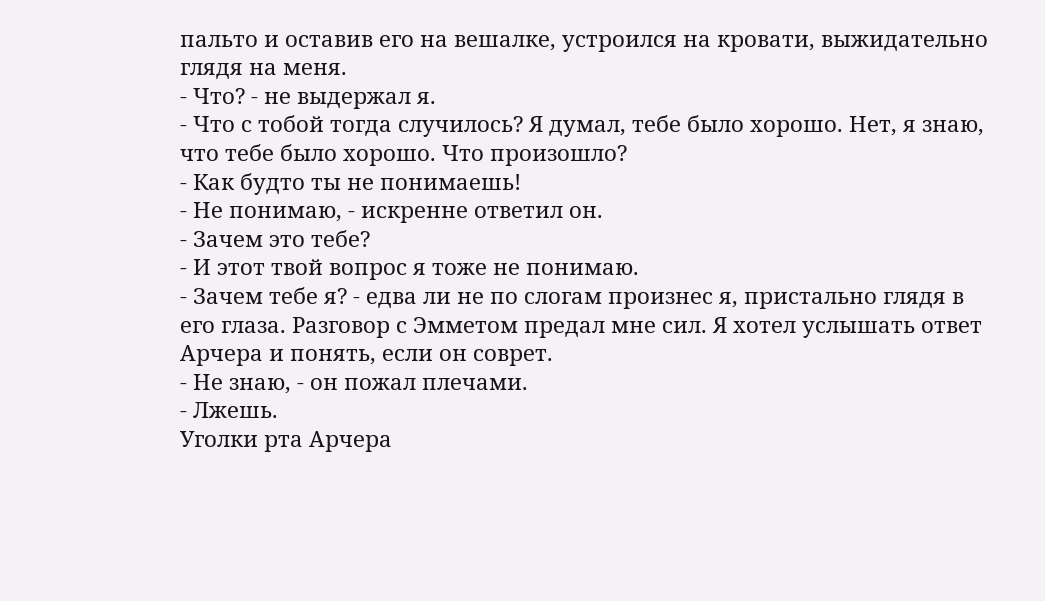пальто и оставив его на вешалке, устроился на кровати, выжидательно глядя на меня.
- Что? - не выдержал я.
- Что с тобой тогда случилось? Я думал, тебе было хорошо. Нет, я знаю, что тебе было хорошо. Что произошло?
- Как будто ты не понимаешь!
- Не понимаю, - искренне ответил он.
- Зачем это тебе?
- И этот твой вопрос я тоже не понимаю.
- Зачем тебе я? - едва ли не по слогам произнес я, пристально глядя в его глаза. Разговор с Эмметом предал мне сил. Я хотел услышать ответ Арчера и понять, если он соврет.
- Не знаю, - он пожал плечами.
- Лжешь.
Уголки рта Арчера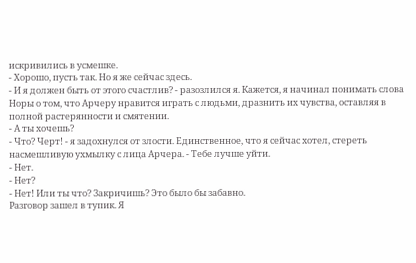искривились в усмешке.
- Хорошо, пусть так. Но я же сейчас здесь.
- И я должен быть от этого счастлив? - разозлился я. Кажется, я начинал понимать слова Норы о том, что Арчеру нравится играть с людьми, дразнить их чувства, оставляя в полной растерянности и смятении.
- А ты хочешь?
- Что? Черт! - я задохнулся от злости. Единственное, что я сейчас хотел, стереть насмешливую ухмылку с лица Арчера. - Тебе лучше уйти.
- Нет.
- Нет?
- Нет! Или ты что? Закричишь? Это было бы забавно.
Разговор зашел в тупик. Я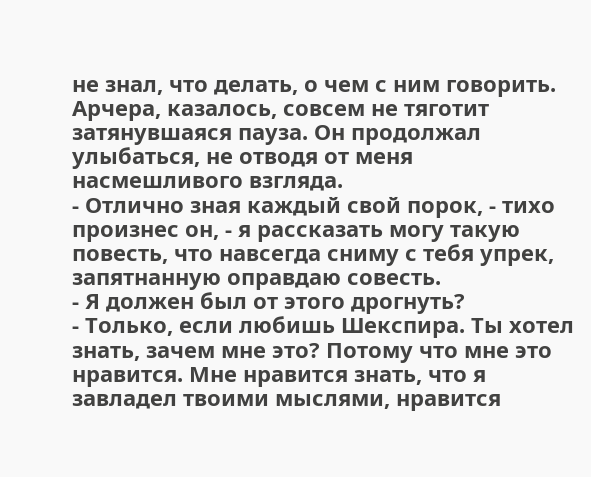не знал, что делать, о чем с ним говорить. Арчера, казалось, совсем не тяготит затянувшаяся пауза. Он продолжал улыбаться, не отводя от меня насмешливого взгляда.
- Отлично зная каждый свой порок, - тихо произнес он, - я рассказать могу такую повесть, что навсегда сниму с тебя упрек, запятнанную оправдаю совесть.
- Я должен был от этого дрогнуть?
- Только, если любишь Шекспира. Ты хотел знать, зачем мне это? Потому что мне это нравится. Мне нравится знать, что я завладел твоими мыслями, нравится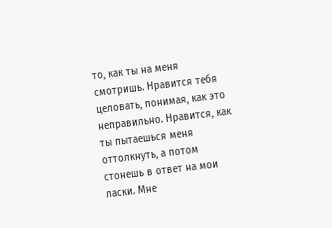то, как ты на меня смотришь. Нравится тебя целовать, понимая, как это неправильно. Нравится, как ты пытаешься меня оттолкнуть, а потом стонешь в ответ на мои ласки. Мне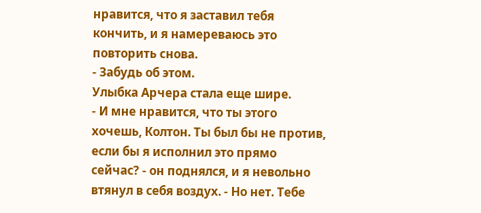нравится, что я заставил тебя кончить, и я намереваюсь это повторить снова.
- Забудь об этом.
Улыбка Арчера стала еще шире.
- И мне нравится, что ты этого хочешь, Колтон. Ты был бы не против, если бы я исполнил это прямо сейчас? - он поднялся, и я невольно втянул в себя воздух. - Но нет. Тебе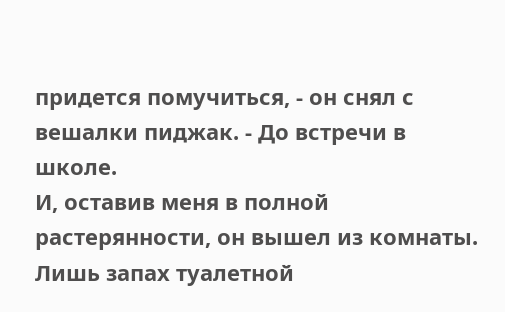придется помучиться, - он снял с вешалки пиджак. - До встречи в школе.
И, оставив меня в полной растерянности, он вышел из комнаты. Лишь запах туалетной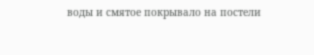воды и смятое покрывало на постели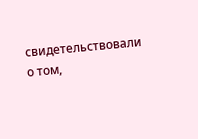свидетельствовали о том,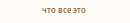что все это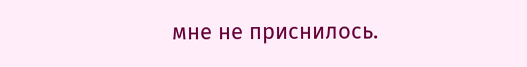мне не приснилось.